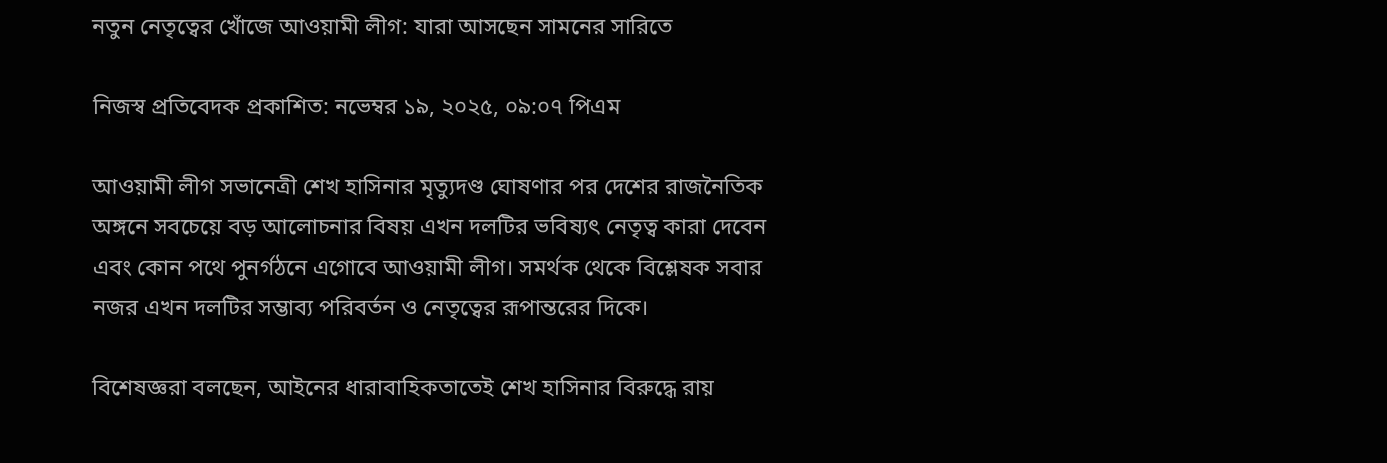নতুন নেতৃত্বের খোঁজে আওয়ামী লীগ: যারা আসছেন সামনের সারিতে

নিজস্ব প্রতিবেদক প্রকাশিত: নভেম্বর ১৯, ২০২৫, ০৯:০৭ পিএম

আওয়ামী লীগ সভানেত্রী শেখ হাসিনার মৃত্যুদণ্ড ঘোষণার পর দেশের রাজনৈতিক অঙ্গনে সবচেয়ে বড় আলোচনার বিষয় এখন দলটির ভবিষ্যৎ নেতৃত্ব কারা দেবেন এবং কোন পথে পুনর্গঠনে এগোবে আওয়ামী লীগ। সমর্থক থেকে বিশ্লেষক সবার নজর এখন দলটির সম্ভাব্য পরিবর্তন ও নেতৃত্বের রূপান্তরের দিকে।

বিশেষজ্ঞরা বলছেন, আইনের ধারাবাহিকতাতেই শেখ হাসিনার বিরুদ্ধে রায়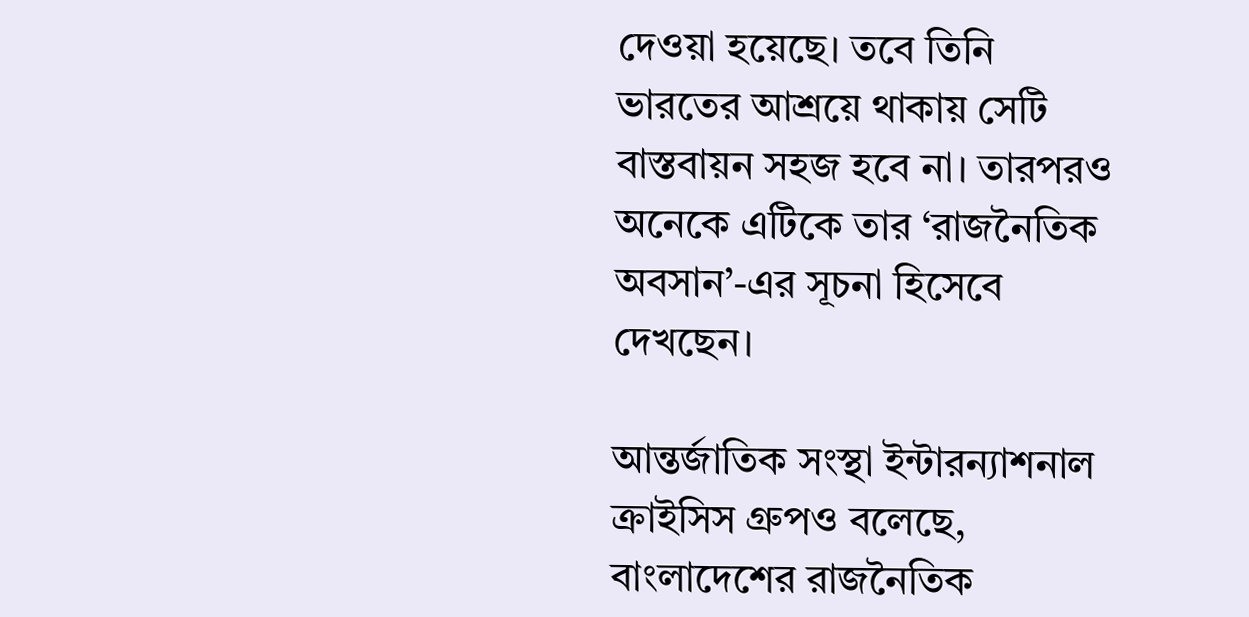দেওয়া হয়েছে। তবে তিনি ভারতের আশ্রয়ে থাকায় সেটি বাস্তবায়ন সহজ হবে না। তারপরও অনেকে এটিকে তার ‘রাজনৈতিক অবসান’-এর সূচনা হিসেবে দেখছেন।

আন্তর্জাতিক সংস্থা ইন্টারন্যাশনাল ক্রাইসিস গ্রুপও বলেছে, বাংলাদেশের রাজনৈতিক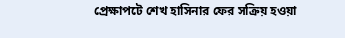প্রেক্ষাপটে শেখ হাসিনার ফের সক্রিয় হওয়া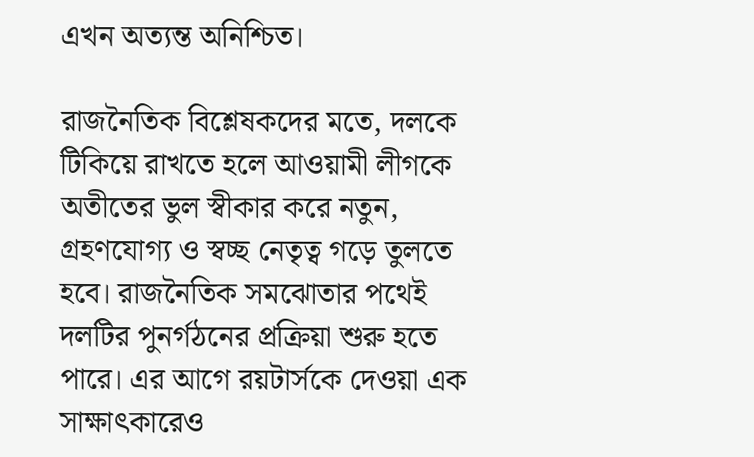এখন অত্যন্ত অনিশ্চিত।

রাজনৈতিক বিশ্লেষকদের মতে, দলকে টিকিয়ে রাখতে হলে আওয়ামী লীগকে অতীতের ভুল স্বীকার করে নতুন, গ্রহণযোগ্য ও স্বচ্ছ নেতৃত্ব গড়ে তুলতে হবে। রাজনৈতিক সমঝোতার পথেই দলটির পুনর্গঠনের প্রক্রিয়া শুরু হতে পারে। এর আগে রয়টার্সকে দেওয়া এক সাক্ষাৎকারেও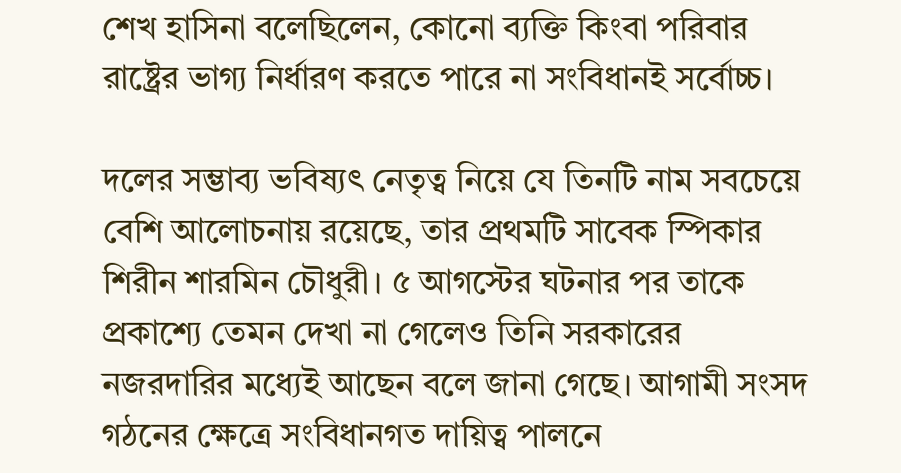শেখ হাসিনা বলেছিলেন, কোনো ব্যক্তি কিংবা পরিবার রাষ্ট্রের ভাগ্য নির্ধারণ করতে পারে না সংবিধানই সর্বোচ্চ।

দলের সম্ভাব্য ভবিষ্যৎ নেতৃত্ব নিয়ে যে তিনটি নাম সবচেয়ে বেশি আলোচনায় রয়েছে, তার প্রথমটি সাবেক স্পিকার শিরীন শারমিন চৌধুরী। ৫ আগস্টের ঘটনার পর তাকে প্রকাশ্যে তেমন দেখা না গেলেও তিনি সরকারের নজরদারির মধ্যেই আছেন বলে জানা গেছে। আগামী সংসদ গঠনের ক্ষেত্রে সংবিধানগত দায়িত্ব পালনে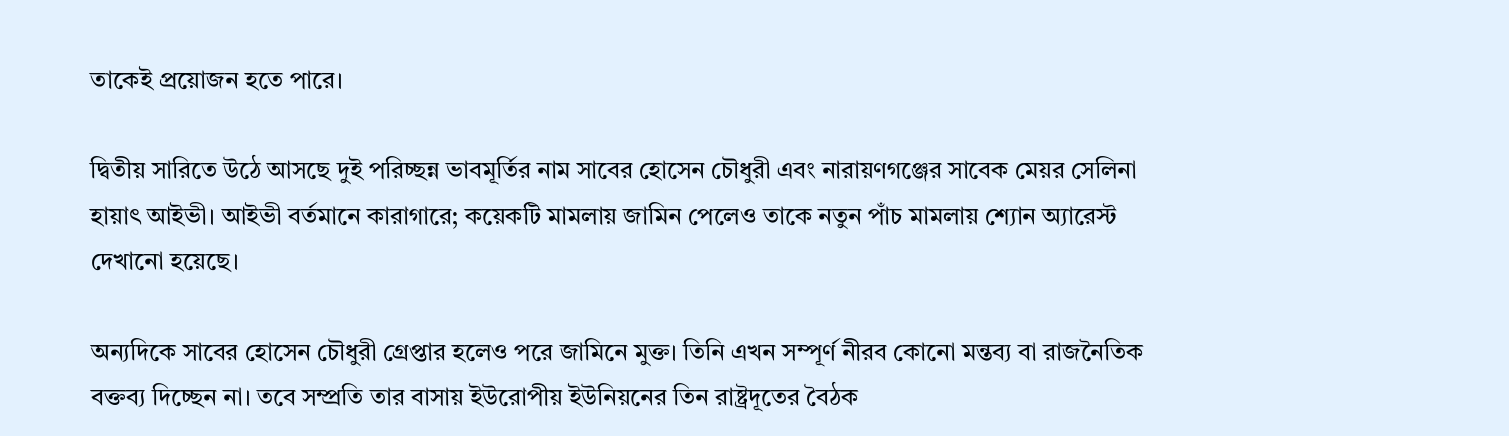তাকেই প্রয়োজন হতে পারে।

দ্বিতীয় সারিতে উঠে আসছে দুই পরিচ্ছন্ন ভাবমূর্তির নাম সাবের হোসেন চৌধুরী এবং নারায়ণগঞ্জের সাবেক মেয়র সেলিনা হায়াৎ আইভী। আইভী বর্তমানে কারাগারে; কয়েকটি মামলায় জামিন পেলেও তাকে নতুন পাঁচ মামলায় শ্যোন অ্যারেস্ট দেখানো হয়েছে।

অন্যদিকে সাবের হোসেন চৌধুরী গ্রেপ্তার হলেও পরে জামিনে মুক্ত। তিনি এখন সম্পূর্ণ নীরব কোনো মন্তব্য বা রাজনৈতিক বক্তব্য দিচ্ছেন না। তবে সম্প্রতি তার বাসায় ইউরোপীয় ইউনিয়নের তিন রাষ্ট্রদূতের বৈঠক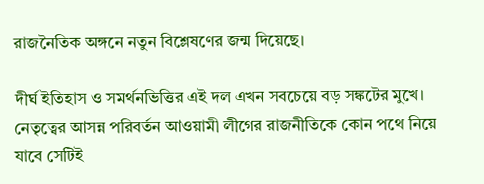রাজনৈতিক অঙ্গনে নতুন বিশ্লেষণের জন্ম দিয়েছে।

দীর্ঘ ইতিহাস ও সমর্থনভিত্তির এই দল এখন সবচেয়ে বড় সঙ্কটের মুখে। নেতৃত্বের আসন্ন পরিবর্তন আওয়ামী লীগের রাজনীতিকে কোন পথে নিয়ে যাবে সেটিই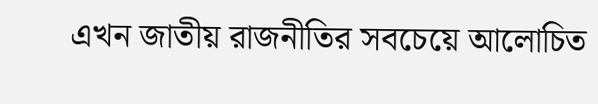এখন জাতীয় রাজনীতির সবচেয়ে আলোচিত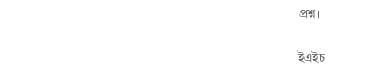প্রশ্ন।

ইএইচ